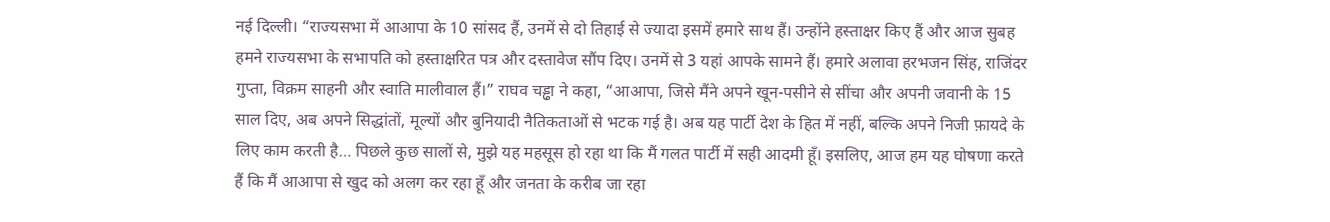नई दिल्ली। “राज्यसभा में आआपा के 10 सांसद हैं, उनमें से दो तिहाई से ज्यादा इसमें हमारे साथ हैं। उन्होंने हस्ताक्षर किए हैं और आज सुबह हमने राज्यसभा के सभापति को हस्ताक्षरित पत्र और दस्तावेज सौंप दिए। उनमें से 3 यहां आपके सामने हैं। हमारे अलावा हरभजन सिंह, राजिंदर गुप्ता, विक्रम साहनी और स्वाति मालीवाल हैं।” राघव चड्ढा ने कहा, “आआपा, जिसे मैंने अपने खून-पसीने से सींचा और अपनी जवानी के 15 साल दिए, अब अपने सिद्धांतों, मूल्यों और बुनियादी नैतिकताओं से भटक गई है। अब यह पार्टी देश के हित में नहीं, बल्कि अपने निजी फ़ायदे के लिए काम करती है… पिछले कुछ सालों से, मुझे यह महसूस हो रहा था कि मैं गलत पार्टी में सही आदमी हूँ। इसलिए, आज हम यह घोषणा करते हैं कि मैं आआपा से खुद को अलग कर रहा हूँ और जनता के करीब जा रहा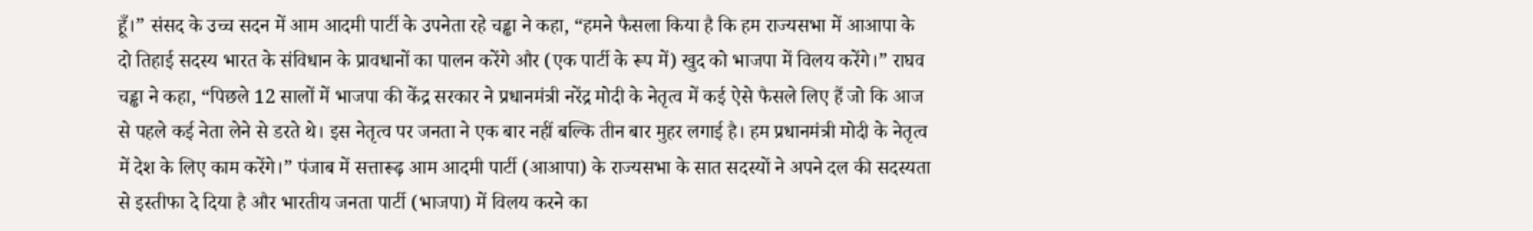हूँ।” संसद के उच्च सदन में आम आदमी पार्टी के उपनेता रहे चड्ढा ने कहा, “हमने फैसला किया है कि हम राज्यसभा में आआपा के दो तिहाई सदस्य भारत के संविधान के प्रावधानों का पालन करेंगे और (एक पार्टी के रूप में) खुद को भाजपा में विलय करेंगे।” राघव चड्ढा ने कहा, “पिछले 12 सालों में भाजपा की केंद्र सरकार ने प्रधानमंत्री नरेंद्र मोदी के नेतृत्व में कई ऐसे फैसले लिए हैं जो कि आज से पहले कई नेता लेने से डरते थे। इस नेतृत्व पर जनता ने एक बार नहीं बल्कि तीन बार मुहर लगाई है। हम प्रधानमंत्री मोदी के नेतृत्व में देश के लिए काम करेंगे।” पंजाब में सत्तारूढ़ आम आदमी पार्टी (आआपा) के राज्यसभा के सात सदस्यों ने अपने दल की सदस्यता से इस्तीफा दे दिया है और भारतीय जनता पार्टी (भाजपा) में विलय करने का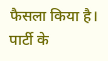फैसला किया है। पार्टी के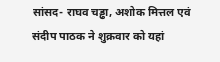सांसद- राघव चड्ढा, अशोक मित्तल एवं संदीप पाठक ने शुक्रवार को यहां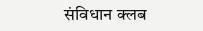संविधान क्लब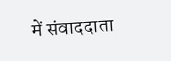में संवाददाता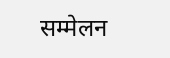सम्मेलन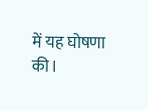में यह घोषणा की।